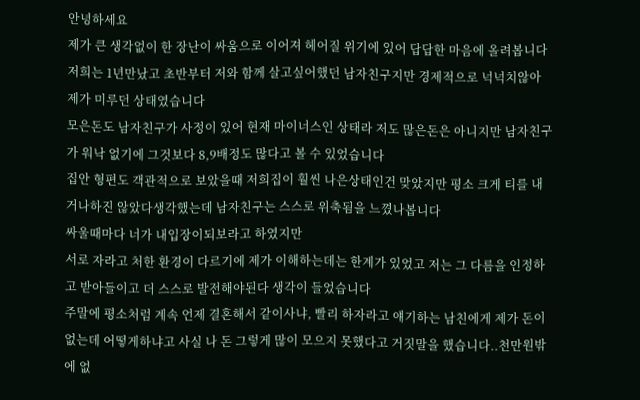안녕하세요
제가 큰 생각없이 한 장난이 싸움으로 이어져 헤어질 위기에 있어 답답한 마음에 올려봅니다
저희는 1년만났고 초반부터 저와 함께 살고싶어했던 남자친구지만 경제적으로 넉넉치않아 제가 미루던 상태였습니다
모은돈도 남자친구가 사정이 있어 현재 마이너스인 상태라 저도 많은돈은 아니지만 남자친구가 워낙 없기에 그것보다 8,9배정도 많다고 볼 수 있었습니다
집안 형편도 객관적으로 보았을때 저희집이 훨씬 나은상태인건 맞았지만 평소 크게 티를 내거나하진 않았다생각했는데 남자친구는 스스로 위축됨을 느꼈나봅니다
싸울때마다 너가 내입장이되보라고 하였지만
서로 자라고 처한 환경이 다르기에 제가 이해하는데는 한계가 있었고 저는 그 다름을 인정하고 받아들이고 더 스스로 발전해야된다 생각이 들었습니다
주말에 평소처럼 계속 언제 결혼해서 같이사냐, 빨리 하자라고 얘기하는 남친에게 제가 돈이없는데 어떻게하냐고 사실 나 돈 그렇게 많이 모으지 못했다고 거짓말을 했습니다..천만원밖에 없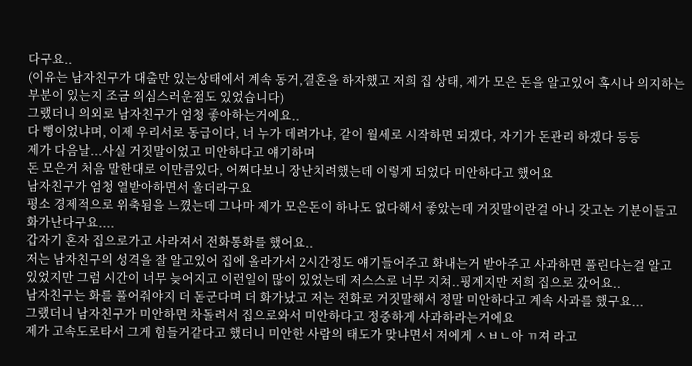다구요..
(이유는 남자친구가 대출만 있는상태에서 계속 동거,결혼을 하자했고 저희 집 상태, 제가 모은 돈을 알고있어 혹시나 의지하는 부분이 있는지 조금 의심스러운점도 있었습니다)
그랬더니 의외로 남자친구가 엄청 좋아하는거에요..
다 뻥이었냐며, 이제 우리서로 동급이다, 너 누가 데려가냐, 같이 월세로 시작하면 되겠다, 자기가 돈관리 하겠다 등등
제가 다음날...사실 거짓말이었고 미안하다고 얘기하며
돈 모은거 처음 말한대로 이만큼있다, 어쩌다보니 장난치려했는데 이렇게 되었다 미안하다고 했어요
남자친구가 엄청 열받아하면서 울더라구요
평소 경제적으로 위축됨을 느꼈는데 그나마 제가 모은돈이 하나도 없다해서 좋았는데 거짓말이란걸 아니 갖고논 기분이들고 화가난다구요....
갑자기 혼자 집으로가고 사라져서 전화통화를 했어요..
저는 남자친구의 성격을 잘 알고있어 집에 올라가서 2시간정도 얘기들어주고 화내는거 받아주고 사과하면 풀린다는걸 알고 있었지만 그럼 시간이 너무 늦어지고 이런일이 많이 있었는데 저스스로 너무 지쳐..핑계지만 저희 집으로 갔어요..
남자친구는 화를 풀어줘야지 더 돋군다며 더 화가났고 저는 전화로 거짓말해서 정말 미안하다고 계속 사과를 했구요...
그랬더니 남자친구가 미안하면 차돌려서 집으로와서 미안하다고 정중하게 사과하라는거에요
제가 고속도로타서 그게 힘들거같다고 했더니 미안한 사람의 태도가 맞냐면서 저에게 ㅅㅂㄴ아 ㄲ져 라고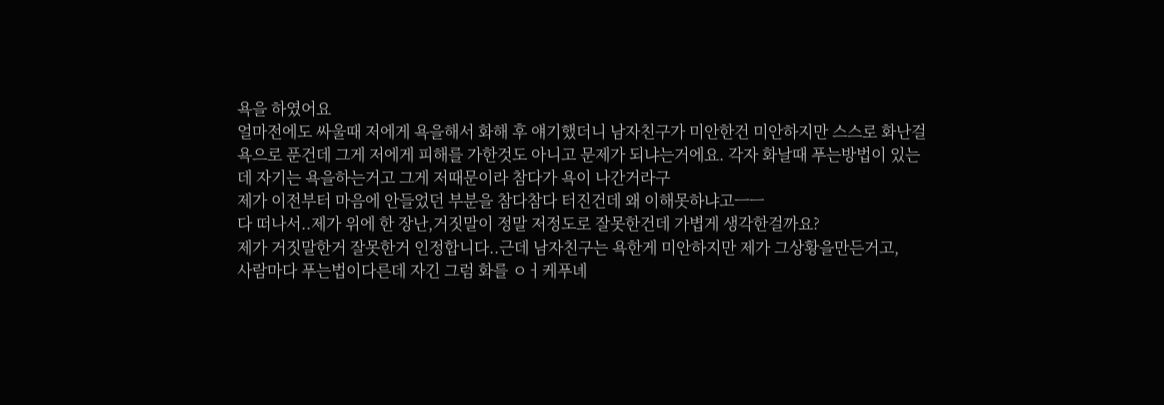욕을 하였어요
얼마전에도 싸울때 저에게 욕을해서 화해 후 얘기했더니 남자친구가 미안한건 미안하지만 스스로 화난걸 욕으로 푼건데 그게 저에게 피해를 가한것도 아니고 문제가 되냐는거에요. 각자 화날때 푸는방법이 있는데 자기는 욕을하는거고 그게 저때문이라 참다가 욕이 나간거라구
제가 이전부터 마음에 안들었던 부분을 참다참다 터진건데 왜 이해못하냐고ㅡㅡ
다 떠나서..제가 위에 한 장난,거짓말이 정말 저정도로 잘못한건데 가볍게 생각한걸까요?
제가 거짓말한거 잘못한거 인정합니다..근데 남자친구는 욕한게 미안하지만 제가 그상황을만든거고,
사람마다 푸는법이다른데 자긴 그럼 화를 ㅇㅓ케푸녜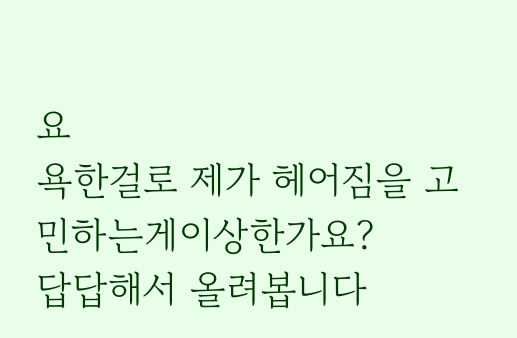요
욕한걸로 제가 헤어짐을 고민하는게이상한가요?
답답해서 올려봅니다